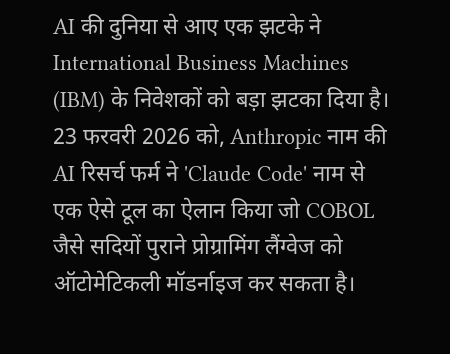AI की दुनिया से आए एक झटके ने International Business Machines (IBM) के निवेशकों को बड़ा झटका दिया है। 23 फरवरी 2026 को, Anthropic नाम की AI रिसर्च फर्म ने 'Claude Code' नाम से एक ऐसे टूल का ऐलान किया जो COBOL जैसे सदियों पुराने प्रोग्रामिंग लैंग्वेज को ऑटोमेटिकली मॉडर्नाइज कर सकता है।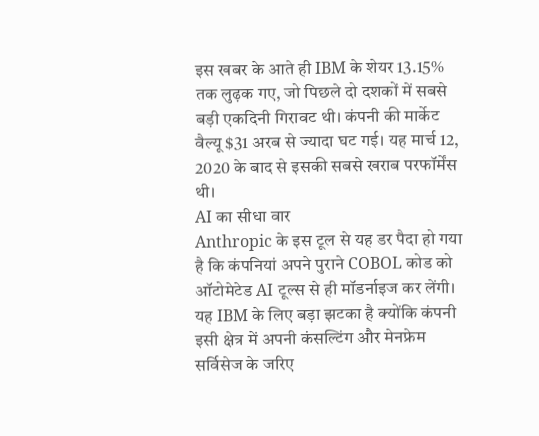इस खबर के आते ही IBM के शेयर 13.15% तक लुढ़क गए, जो पिछले दो दशकों में सबसे बड़ी एकदिनी गिरावट थी। कंपनी की मार्केट वैल्यू $31 अरब से ज्यादा घट गई। यह मार्च 12, 2020 के बाद से इसकी सबसे खराब परफॉर्मेंस थी।
AI का सीधा वार
Anthropic के इस टूल से यह डर पैदा हो गया है कि कंपनियां अपने पुराने COBOL कोड को ऑटोमेटेड AI टूल्स से ही मॉडर्नाइज कर लेंगी। यह IBM के लिए बड़ा झटका है क्योंकि कंपनी इसी क्षेत्र में अपनी कंसल्टिंग और मेनफ्रेम सर्विसेज के जरिए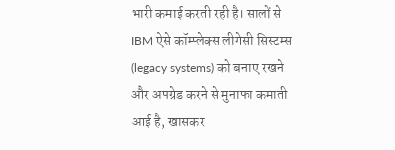भारी कमाई करती रही है। सालों से IBM ऐसे कॉम्प्लेक्स लीगेसी सिस्टम्स (legacy systems) को बनाए रखने और अपग्रेड करने से मुनाफा कमाती आई है, खासकर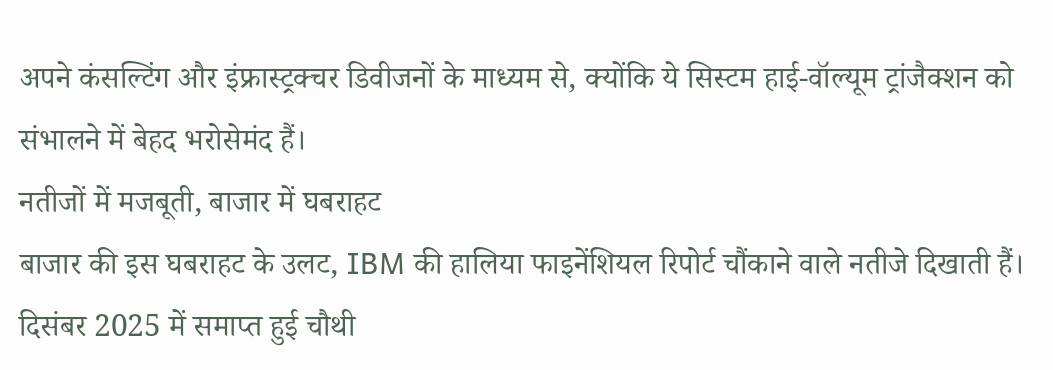अपने कंसल्टिंग और इंफ्रास्ट्रक्चर डिवीजनों के माध्यम से, क्योंकि ये सिस्टम हाई-वॉल्यूम ट्रांजैक्शन को संभालने में बेहद भरोसेमंद हैं।
नतीजों में मजबूती, बाजार में घबराहट
बाजार की इस घबराहट के उलट, IBM की हालिया फाइनेंशियल रिपोर्ट चौंकाने वाले नतीजे दिखाती हैं। दिसंबर 2025 में समाप्त हुई चौथी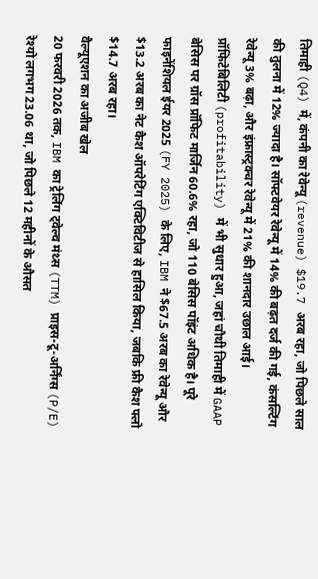तिमाही (Q4) में, कंपनी का रेवेन्यू (revenue) $19.7 अरब रहा, जो पिछले साल की तुलना में 12% ज्यादा है। सॉफ्टवेयर रेवेन्यू में 14% की बढ़त दर्ज की गई, कंसल्टिंग रेवेन्यू 3% बढ़ा, और इंफ्रास्ट्रक्चर रेवेन्यू में 21% की शानदार उछाल आई। प्रॉफिटेबिलिटी (profitability) में भी सुधार हुआ, जहां चौथी तिमाही में GAAP बेसिस पर ग्रॉस प्रॉफिट मार्जिन 60.6% रहा, जो 110 बेसिस पॉइंट अधिक है। पूरे फाइनेंशियल ईयर 2025 (FY 2025) के लिए, IBM ने $67.5 अरब का रेवेन्यू और $13.2 अरब का नेट कैश ऑपरेटिंग एक्टिविटीज से हासिल किया, जबकि फ्री कैश फ्लो $14.7 अरब रहा।
वैल्यूएशन का अजीब खेल
20 फरवरी 2026 तक, IBM का ट्रेलिंग ट्वेल्व मंथ्स (TTM) प्राइस-टू-अर्निंग्स (P/E) रेश्यो लगभग 23.06 था, जो पिछले 12 महीनों के औसत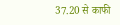37.20 से काफी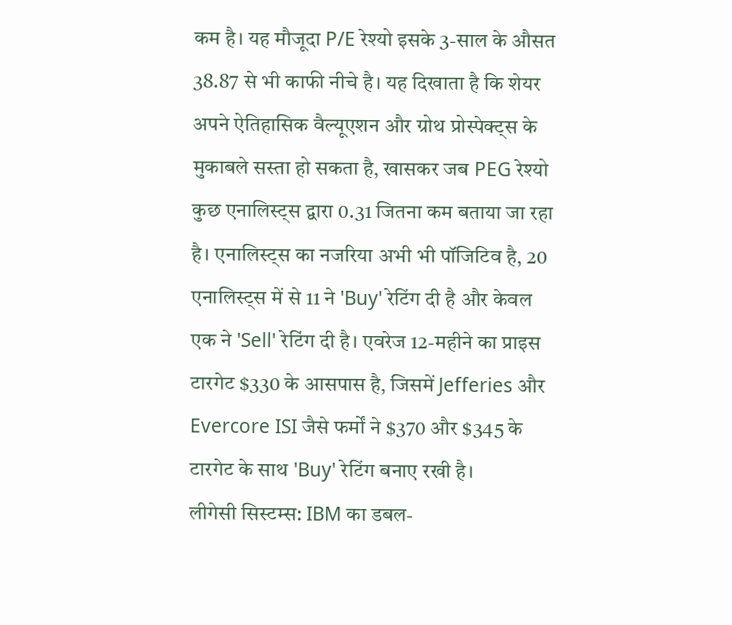कम है। यह मौजूदा P/E रेश्यो इसके 3-साल के औसत 38.87 से भी काफी नीचे है। यह दिखाता है कि शेयर अपने ऐतिहासिक वैल्यूएशन और ग्रोथ प्रोस्पेक्ट्स के मुकाबले सस्ता हो सकता है, खासकर जब PEG रेश्यो कुछ एनालिस्ट्स द्वारा 0.31 जितना कम बताया जा रहा है। एनालिस्ट्स का नजरिया अभी भी पॉजिटिव है, 20 एनालिस्ट्स में से 11 ने 'Buy' रेटिंग दी है और केवल एक ने 'Sell' रेटिंग दी है। एवरेज 12-महीने का प्राइस टारगेट $330 के आसपास है, जिसमें Jefferies और Evercore ISI जैसे फर्मों ने $370 और $345 के टारगेट के साथ 'Buy' रेटिंग बनाए रखी है।
लीगेसी सिस्टम्स: IBM का डबल-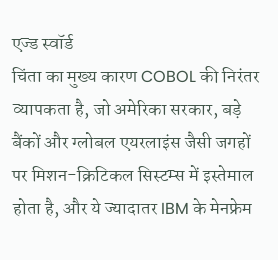एज्ड स्वॉर्ड
चिंता का मुख्य कारण COBOL की निरंतर व्यापकता है, जो अमेरिका सरकार, बड़े बैंकों और ग्लोबल एयरलाइंस जैसी जगहों पर मिशन-क्रिटिकल सिस्टम्स में इस्तेमाल होता है, और ये ज्यादातर IBM के मेनफ्रेम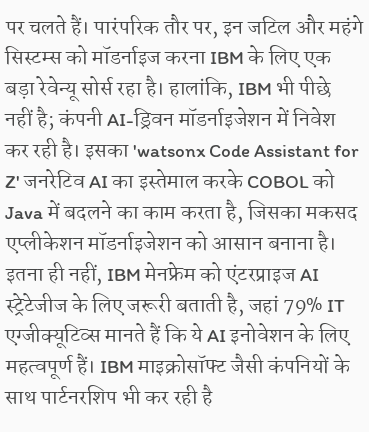पर चलते हैं। पारंपरिक तौर पर, इन जटिल और महंगे सिस्टम्स को मॉडर्नाइज करना IBM के लिए एक बड़ा रेवेन्यू सोर्स रहा है। हालांकि, IBM भी पीछे नहीं है; कंपनी AI-ड्रिवन मॉडर्नाइजेशन में निवेश कर रही है। इसका 'watsonx Code Assistant for Z' जनरेटिव AI का इस्तेमाल करके COBOL को Java में बदलने का काम करता है, जिसका मकसद एप्लीकेशन मॉडर्नाइजेशन को आसान बनाना है। इतना ही नहीं, IBM मेनफ्रेम को एंटरप्राइज AI स्ट्रेटेजीज के लिए जरूरी बताती है, जहां 79% IT एग्जीक्यूटिव्स मानते हैं कि ये AI इनोवेशन के लिए महत्वपूर्ण हैं। IBM माइक्रोसॉफ्ट जैसी कंपनियों के साथ पार्टनरशिप भी कर रही है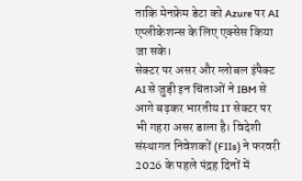ताकि मेनफ्रेम डेटा को Azure पर AI एप्लीकेशन्स के लिए एक्सेस किया जा सके।
सेक्टर पर असर और ग्लोबल इंपैक्ट
AI से जुड़ी इन चिंताओं ने IBM से आगे बढ़कर भारतीय IT सेक्टर पर भी गहरा असर डाला है। विदेशी संस्थागत निवेशकों (FIIs) ने फरवरी 2026 के पहले पंद्रह दिनों में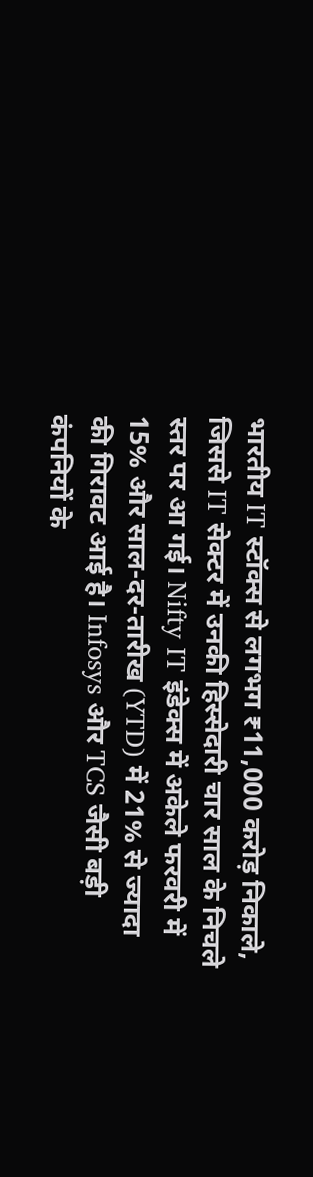भारतीय IT स्टॉक्स से लगभग ₹11,000 करोड़ निकाले, जिससे IT सेक्टर में उनकी हिस्सेदारी चार साल के निचले स्तर पर आ गई। Nifty IT इंडेक्स में अकेले फरवरी में 15% और साल-दर-तारीख (YTD) में 21% से ज्यादा की गिरावट आई है। Infosys और TCS जैसी बड़ी कंपनियों के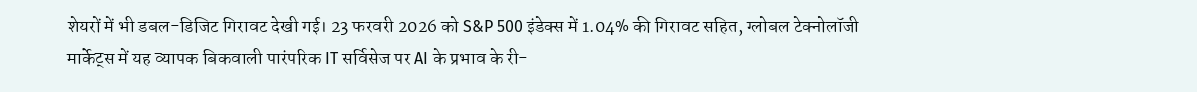शेयरों में भी डबल-डिजिट गिरावट देखी गई। 23 फरवरी 2026 को S&P 500 इंडेक्स में 1.04% की गिरावट सहित, ग्लोबल टेक्नोलॉजी मार्केट्स में यह व्यापक बिकवाली पारंपरिक IT सर्विसेज पर AI के प्रभाव के री-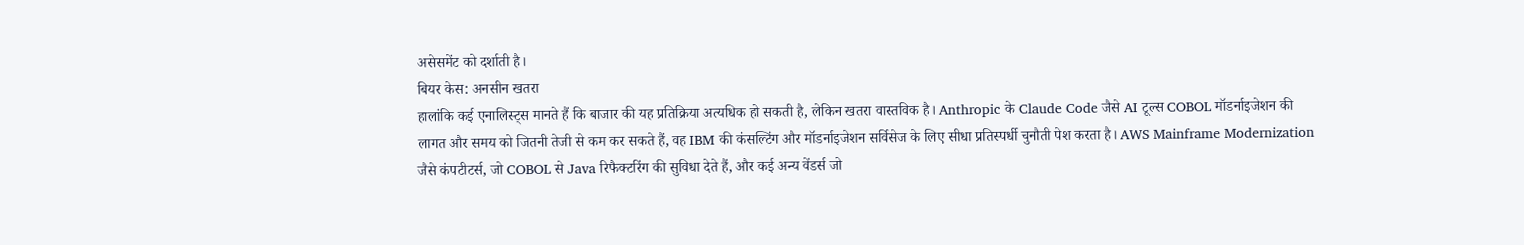असेसमेंट को दर्शाती है।
बियर केस: अनसीन खतरा
हालांकि कई एनालिस्ट्स मानते हैं कि बाजार की यह प्रतिक्रिया अत्यधिक हो सकती है, लेकिन खतरा वास्तविक है। Anthropic के Claude Code जैसे AI टूल्स COBOL मॉडर्नाइजेशन की लागत और समय को जितनी तेजी से कम कर सकते हैं, वह IBM की कंसल्टिंग और मॉडर्नाइजेशन सर्विसेज के लिए सीधा प्रतिस्पर्धी चुनौती पेश करता है। AWS Mainframe Modernization जैसे कंपटीटर्स, जो COBOL से Java रिफैक्टरिंग की सुविधा देते हैं, और कई अन्य वेंडर्स जो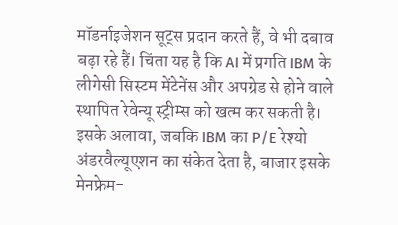मॉडर्नाइजेशन सूट्स प्रदान करते हैं, वे भी दबाव बढ़ा रहे हैं। चिंता यह है कि AI में प्रगति IBM के लीगेसी सिस्टम मेंटेनेंस और अपग्रेड से होने वाले स्थापित रेवेन्यू स्ट्रीम्स को खत्म कर सकती है। इसके अलावा, जबकि IBM का P/E रेश्यो अंडरवैल्यूएशन का संकेत देता है, बाजार इसके मेनफ्रेम-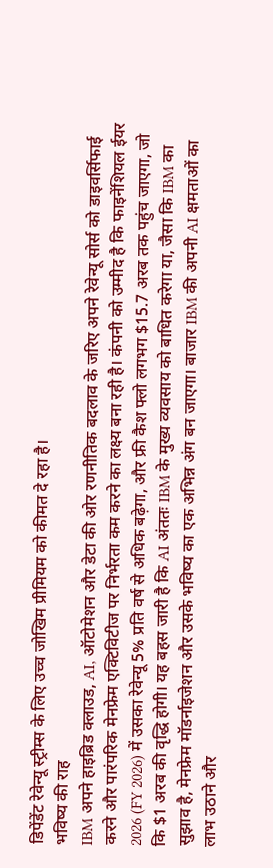डिपेंडेंट रेवेन्यू स्ट्रीम्स के लिए उच्च जोखिम प्रीमियम को कीमत दे रहा है।
भविष्य की राह
IBM अपने हाइब्रिड क्लाउड, AI, ऑटोमेशन और डेटा की ओर रणनीतिक बदलाव के जरिए अपने रेवेन्यू सोर्स को डाइवर्सिफाई करने और पारंपरिक मेनफ्रेम एक्टिविटीज पर निर्भरता कम करने का लक्ष्य बना रही है। कंपनी को उम्मीद है कि फाइनेंशियल ईयर 2026 (FY 2026) में उसका रेवेन्यू 5% प्रति वर्ष से अधिक बढ़ेगा, और फ्री कैश फ्लो लगभग $15.7 अरब तक पहुंच जाएगा, जो कि $1 अरब की वृद्धि होगी। यह बहस जारी है कि AI अंततः IBM के मुख्य व्यवसाय को बाधित करेगा या, जैसा कि IBM का सुझाव है, मेनफ्रेम मॉडर्नाइजेशन और उसके भविष्य का एक अभिन्न अंग बन जाएगा। बाजार IBM की अपनी AI क्षमताओं का लाभ उठाने और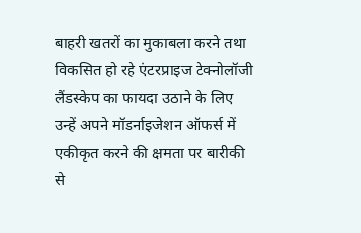बाहरी खतरों का मुकाबला करने तथा विकसित हो रहे एंटरप्राइज टेक्नोलॉजी लैंडस्केप का फायदा उठाने के लिए उन्हें अपने मॉडर्नाइजेशन ऑफर्स में एकीकृत करने की क्षमता पर बारीकी से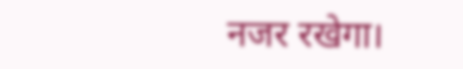नजर रखेगा।